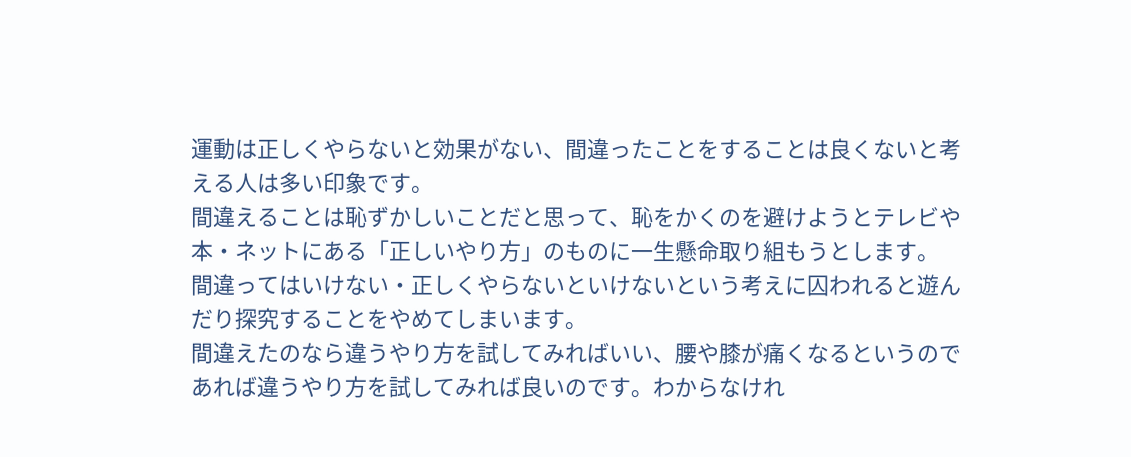運動は正しくやらないと効果がない、間違ったことをすることは良くないと考える人は多い印象です。
間違えることは恥ずかしいことだと思って、恥をかくのを避けようとテレビや本・ネットにある「正しいやり方」のものに一生懸命取り組もうとします。
間違ってはいけない・正しくやらないといけないという考えに囚われると遊んだり探究することをやめてしまいます。
間違えたのなら違うやり方を試してみればいい、腰や膝が痛くなるというのであれば違うやり方を試してみれば良いのです。わからなけれ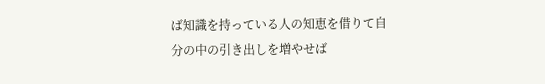ば知識を持っている人の知恵を借りて自分の中の引き出しを増やせば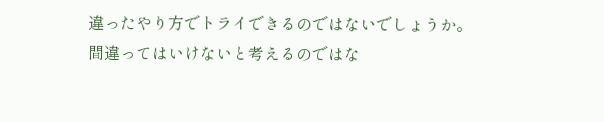違ったやり方でトライできるのではないでしょうか。
間違ってはいけないと考えるのではな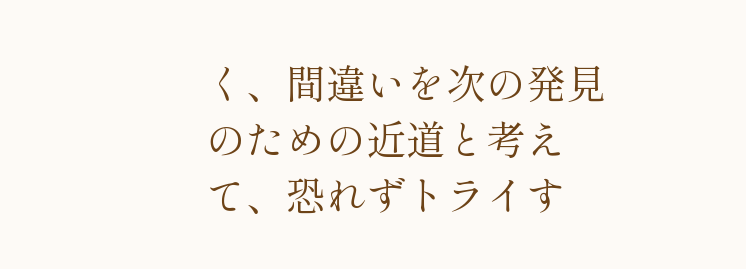く、間違いを次の発見のための近道と考えて、恐れずトライす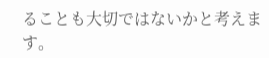ることも大切ではないかと考えます。